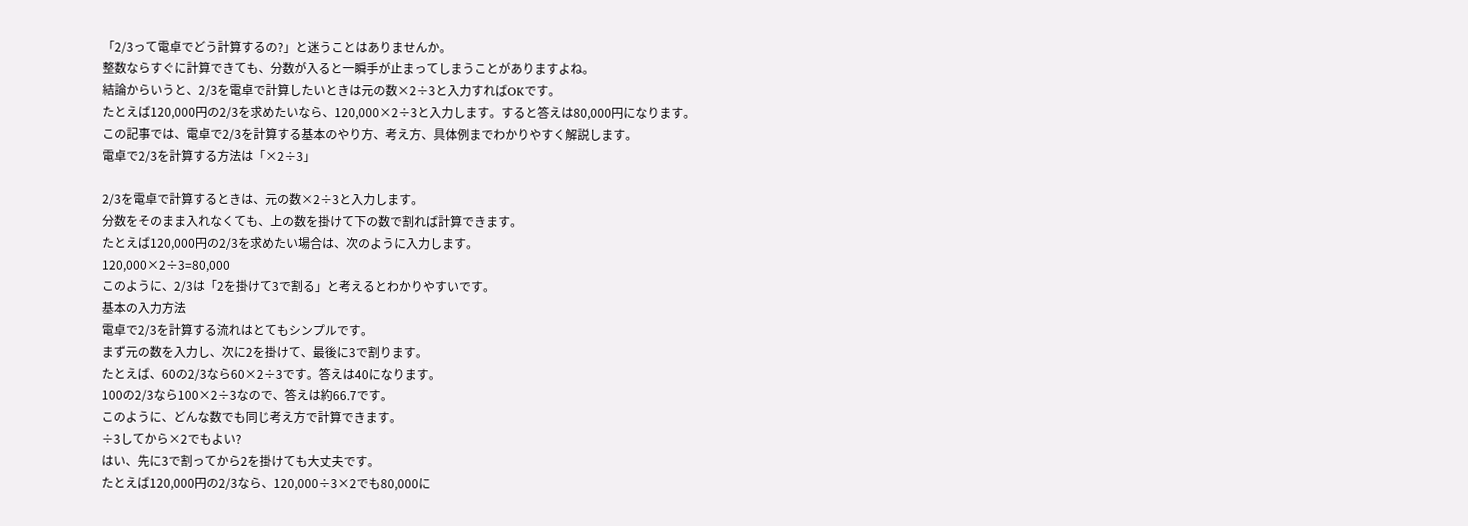「2/3って電卓でどう計算するの?」と迷うことはありませんか。
整数ならすぐに計算できても、分数が入ると一瞬手が止まってしまうことがありますよね。
結論からいうと、2/3を電卓で計算したいときは元の数×2÷3と入力すればOKです。
たとえば120,000円の2/3を求めたいなら、120,000×2÷3と入力します。すると答えは80,000円になります。
この記事では、電卓で2/3を計算する基本のやり方、考え方、具体例までわかりやすく解説します。
電卓で2/3を計算する方法は「×2÷3」

2/3を電卓で計算するときは、元の数×2÷3と入力します。
分数をそのまま入れなくても、上の数を掛けて下の数で割れば計算できます。
たとえば120,000円の2/3を求めたい場合は、次のように入力します。
120,000×2÷3=80,000
このように、2/3は「2を掛けて3で割る」と考えるとわかりやすいです。
基本の入力方法
電卓で2/3を計算する流れはとてもシンプルです。
まず元の数を入力し、次に2を掛けて、最後に3で割ります。
たとえば、60の2/3なら60×2÷3です。答えは40になります。
100の2/3なら100×2÷3なので、答えは約66.7です。
このように、どんな数でも同じ考え方で計算できます。
÷3してから×2でもよい?
はい、先に3で割ってから2を掛けても大丈夫です。
たとえば120,000円の2/3なら、120,000÷3×2でも80,000に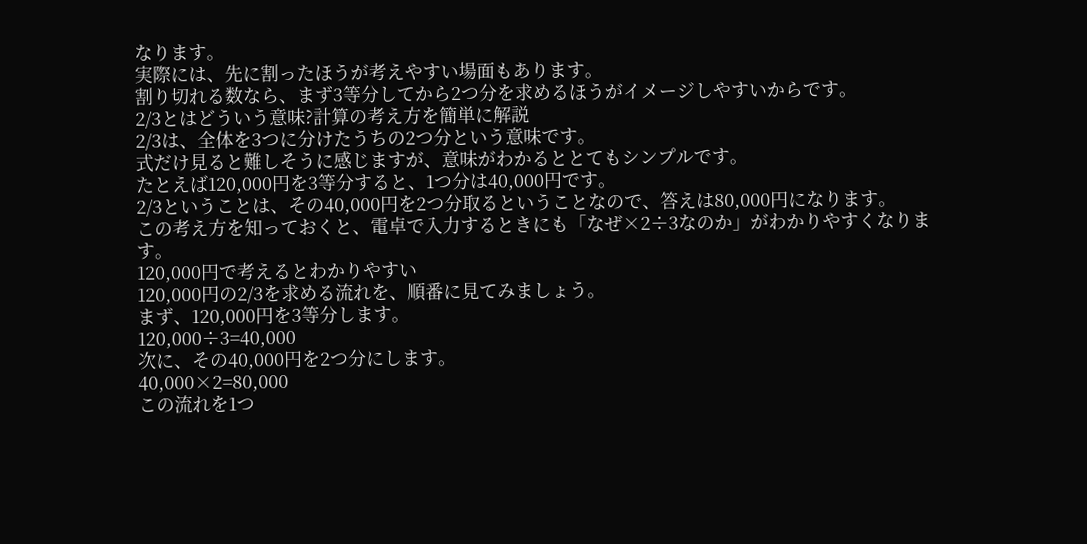なります。
実際には、先に割ったほうが考えやすい場面もあります。
割り切れる数なら、まず3等分してから2つ分を求めるほうがイメージしやすいからです。
2/3とはどういう意味?計算の考え方を簡単に解説
2/3は、全体を3つに分けたうちの2つ分という意味です。
式だけ見ると難しそうに感じますが、意味がわかるととてもシンプルです。
たとえば120,000円を3等分すると、1つ分は40,000円です。
2/3ということは、その40,000円を2つ分取るということなので、答えは80,000円になります。
この考え方を知っておくと、電卓で入力するときにも「なぜ×2÷3なのか」がわかりやすくなります。
120,000円で考えるとわかりやすい
120,000円の2/3を求める流れを、順番に見てみましょう。
まず、120,000円を3等分します。
120,000÷3=40,000
次に、その40,000円を2つ分にします。
40,000×2=80,000
この流れを1つ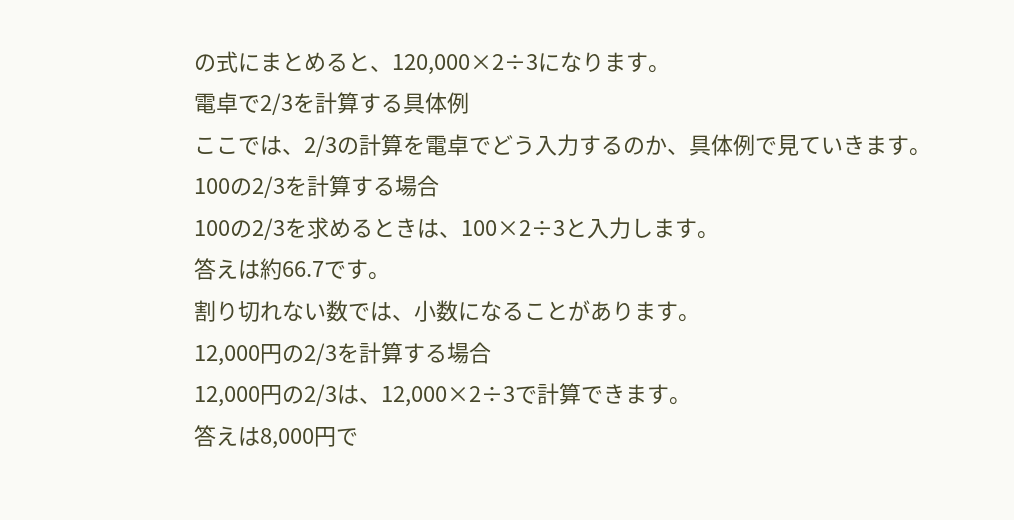の式にまとめると、120,000×2÷3になります。
電卓で2/3を計算する具体例
ここでは、2/3の計算を電卓でどう入力するのか、具体例で見ていきます。
100の2/3を計算する場合
100の2/3を求めるときは、100×2÷3と入力します。
答えは約66.7です。
割り切れない数では、小数になることがあります。
12,000円の2/3を計算する場合
12,000円の2/3は、12,000×2÷3で計算できます。
答えは8,000円で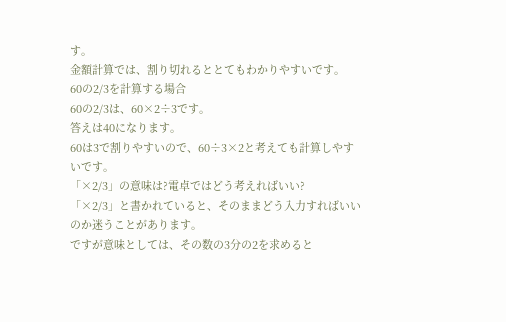す。
金額計算では、割り切れるととてもわかりやすいです。
60の2/3を計算する場合
60の2/3は、60×2÷3です。
答えは40になります。
60は3で割りやすいので、60÷3×2と考えても計算しやすいです。
「×2/3」の意味は?電卓ではどう考えればいい?
「×2/3」と書かれていると、そのままどう入力すればいいのか迷うことがあります。
ですが意味としては、その数の3分の2を求めると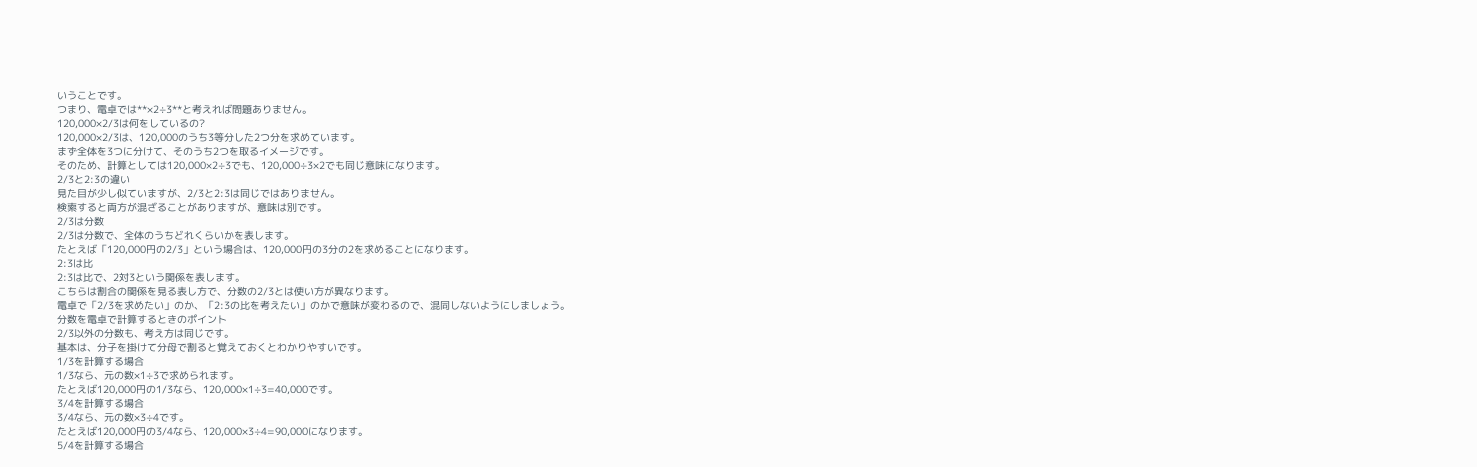いうことです。
つまり、電卓では**×2÷3**と考えれば問題ありません。
120,000×2/3は何をしているの?
120,000×2/3は、120,000のうち3等分した2つ分を求めています。
まず全体を3つに分けて、そのうち2つを取るイメージです。
そのため、計算としては120,000×2÷3でも、120,000÷3×2でも同じ意味になります。
2/3と2:3の違い
見た目が少し似ていますが、2/3と2:3は同じではありません。
検索すると両方が混ざることがありますが、意味は別です。
2/3は分数
2/3は分数で、全体のうちどれくらいかを表します。
たとえば「120,000円の2/3」という場合は、120,000円の3分の2を求めることになります。
2:3は比
2:3は比で、2対3という関係を表します。
こちらは割合の関係を見る表し方で、分数の2/3とは使い方が異なります。
電卓で「2/3を求めたい」のか、「2:3の比を考えたい」のかで意味が変わるので、混同しないようにしましょう。
分数を電卓で計算するときのポイント
2/3以外の分数も、考え方は同じです。
基本は、分子を掛けて分母で割ると覚えておくとわかりやすいです。
1/3を計算する場合
1/3なら、元の数×1÷3で求められます。
たとえば120,000円の1/3なら、120,000×1÷3=40,000です。
3/4を計算する場合
3/4なら、元の数×3÷4です。
たとえば120,000円の3/4なら、120,000×3÷4=90,000になります。
5/4を計算する場合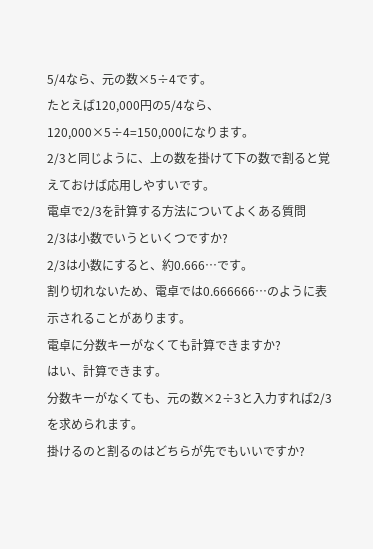5/4なら、元の数×5÷4です。
たとえば120,000円の5/4なら、120,000×5÷4=150,000になります。
2/3と同じように、上の数を掛けて下の数で割ると覚えておけば応用しやすいです。
電卓で2/3を計算する方法についてよくある質問
2/3は小数でいうといくつですか?
2/3は小数にすると、約0.666…です。
割り切れないため、電卓では0.666666…のように表示されることがあります。
電卓に分数キーがなくても計算できますか?
はい、計算できます。
分数キーがなくても、元の数×2÷3と入力すれば2/3を求められます。
掛けるのと割るのはどちらが先でもいいですか?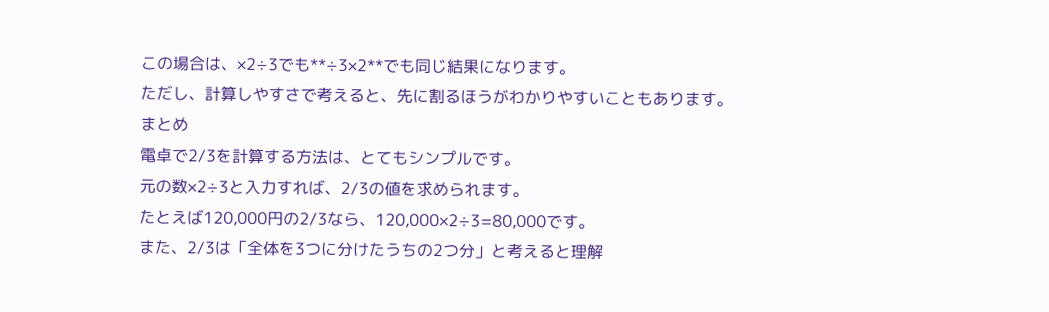この場合は、×2÷3でも**÷3×2**でも同じ結果になります。
ただし、計算しやすさで考えると、先に割るほうがわかりやすいこともあります。
まとめ
電卓で2/3を計算する方法は、とてもシンプルです。
元の数×2÷3と入力すれば、2/3の値を求められます。
たとえば120,000円の2/3なら、120,000×2÷3=80,000です。
また、2/3は「全体を3つに分けたうちの2つ分」と考えると理解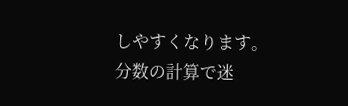しやすくなります。
分数の計算で迷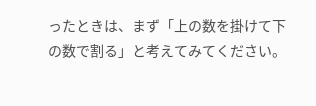ったときは、まず「上の数を掛けて下の数で割る」と考えてみてください。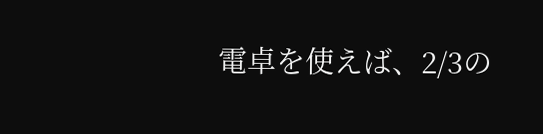電卓を使えば、2/3の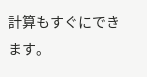計算もすぐにできます。